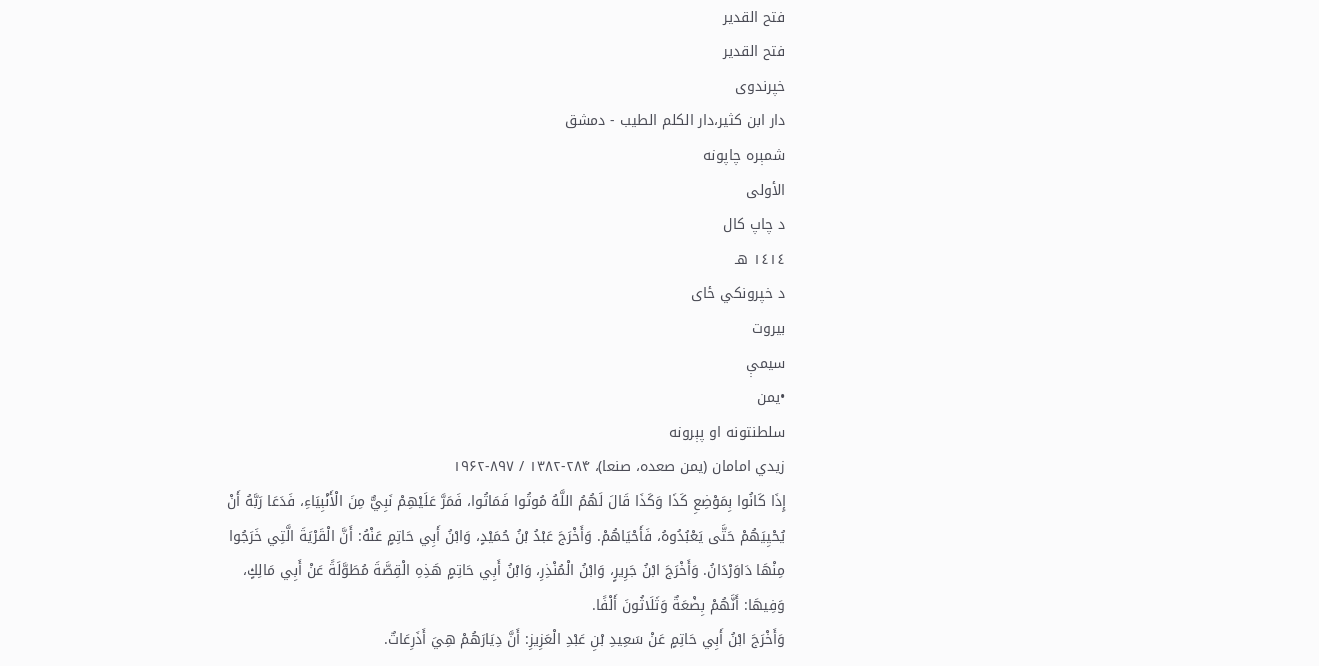فتح القدير
فتح القدير
خپرندوی
دار ابن كثير،دار الكلم الطيب - دمشق
شمېره چاپونه
الأولى
د چاپ کال
١٤١٤ هـ
د خپرونکي ځای
بيروت
سیمې
•یمن
سلطنتونه او پېرونه
زیدي امامان (یمن صعده، صنعا)، ۲۸۴-۱۳۸۲ / ۸۹۷-۱۹۶۲
إِذَا كَانُوا بِمَوْضِعِ كَذَا وَكَذَا قَالَ لَهُمُ اللَّهُ مُوتُوا فَمَاتُوا، فَمَرَّ عَلَيْهِمْ نَبِيٌّ مِنَ الْأَنْبِيَاءِ، فَدَعَا رَبَّهُ أَنْ يُحْيِيَهُمْ حَتَّى يَعْبُدُوهُ، فَأَحْيَاهُمْ. وَأَخْرَجَ عَبْدُ بْنُ حُمَيْدٍ، وَابْنُ أَبِي حَاتِمٍ عَنْهُ: أَنَّ الْقَرْيَةَ الَّتِي خَرَجُوا مِنْهَا دَاوَرْدَانُ. وَأَخْرَجَ ابْنُ جَرِيرٍ، وَابْنُ الْمُنْذِرِ، وَابْنُ أَبِي حَاتِمٍ هَذِهِ الْقِصَّةَ مُطَوَّلَةً عَنْ أَبِي مَالِكٍ، وَفِيهَا: أَنَّهُمْ بِضْعَةٌ وَثَلَاثُونَ أَلْفًا.
وَأَخْرَجَ ابْنُ أَبِي حَاتِمٍ عَنْ سَعِيدِ بْنِ عَبْدِ الْعَزِيزِ: أَنَّ دِيَارَهُمْ هِيَ أَذَرِعَاتٌ.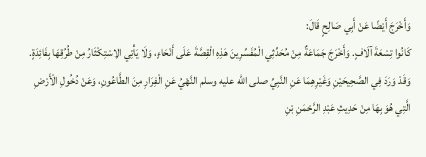وَأَخْرَجَ أَيْضًا عَنْ أَبِي صَالِحٍ قَالَ:
كَانُوا تِسْعَةَ آلَافٍ. وَأَخْرَجَ جَمَاعَةٌ مِنْ مُحَدِّثِي الْمُفَسِّرِينَ هَذِهِ الْقِصَّةَ عَلَى أَنْحَاءٍ، وَلَا يَأْتِي الِاسْتِكْثَارُ مِنْ طُرُقِهَا بِفَائِدَةٍ. وَقَدْ وَرَدَ فِي الصَّحِيحَيْنِ وَغَيْرِهِمَا عَنِ النَّبِيِّ صلى الله عليه وسلم النَّهْيُ عَنِ الْفِرَارِ مِنَ الطَّاعُونِ، وَعَنْ دُخُولِ الْأَرْضِ الَّتِي هُوَ بِهَا مِنْ حَدِيثِ عَبْدِ الرَّحْمَنِ بْنِ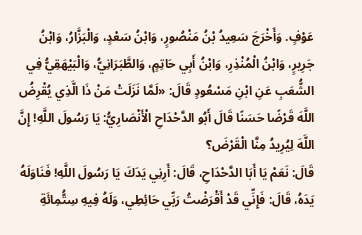عَوْفٍ. وَأَخْرَجَ سَعِيدُ بْنُ مَنْصُورٍ، وَابْنُ سَعْدٍ، وَالْبَزَّارُ، وَابْنُ جَرِيرٍ، وَابْنُ الْمُنْذِرِ، وَابْنُ أَبِي حَاتِمٍ، وَالطَّبَرَانِيُّ، وَالْبَيْهَقِيُّ فِي الشُّعَبِ عَنِ ابْنِ مَسْعُودٍ قَالَ: «لَمَّا نَزَلَتْ مَنْ ذَا الَّذِي يُقْرِضُ اللَّهَ قَرْضًا حَسَنًا قَالَ أَبُو الدَّحْدَاحِ الْأَنْصَارِيُّ: يَا رَسُولَ اللَّهِ! إِنَّ اللَّهَ لِيُرِيدُ مِنَّا الْقَرْضَ؟
قَالَ: نَعَمْ يَا أَبَا الدَّحْدَاحِ، قَالَ: أَرِنِي يَدَكَ يَا رَسُولَ اللَّهِ! فَنَاوَلَهُ يَدَهُ، قَالَ: فَإِنِّي قَدْ أَقْرَضْتُ رَبِّي حَائِطِي، وَلَهُ فِيهِ سِتُّمِائَةِ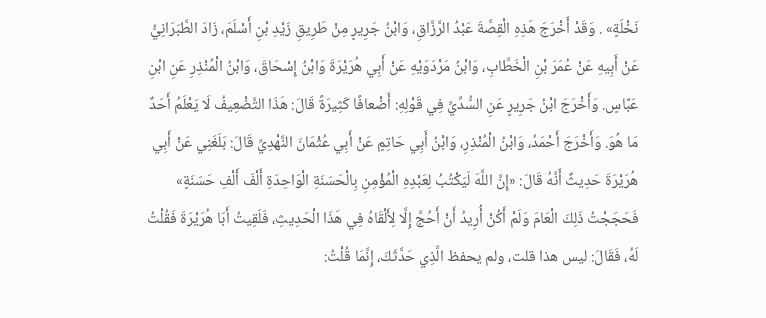نَخْلَةٍ» . وَقَدْ أَخْرَجَ هَذِهِ الْقِصَّةَ عَبْدُ الرَّزَّاقِ، وَابْنُ جَرِيرٍ مِنْ طَرِيقِ زَيْدِ بْنِ أَسْلَمَ، زَادَ الطَّبَرَانِيُّ عَنْ أَبِيهِ عَنْ عُمَرَ بْنِ الْخَطَّابِ، وَابْنُ مَرْدَوَيْهِ عَنْ أَبِي هُرَيْرَةَ وَابْنُ إِسْحَاقَ، وَابْنُ الْمُنْذِرِ عَنِ ابْنِ عَبَّاسٍ. وَأَخْرَجَ ابْنُ جَرِيرٍ عَنِ السُّدِّيِّ فِي قَوْلِهِ: أَضْعافًا كَثِيرَةً قَالَ: هَذَا التَّضْعِيفُ لَا يَعْلَمُ أَحَدٌ مَا هُوَ. وَأَخْرَجَ أَحْمَدُ، وَابْنُ الْمُنْذِرِ، وَابْنُ أَبِي حَاتِمٍ عَنْ أَبِي عُثْمَانَ النَّهْدِيِّ قَالَ: بَلَغَنِي عَنْ أَبِي هُرَيْرَةَ حَدِيثٌ أَنَّهُ قَالَ: «إِنَّ اللَّهَ لَيَكْتُبُ لِعَبْدِهِ الْمُؤْمِنِ بِالْحَسَنَةِ الْوَاحِدَةِ أَلْفَ أَلْفِ حَسَنَةٍ» فَحَجَجْتُ ذَلِكَ الْعَامَ وَلَمْ أَكُنْ أُرِيدُ أَنْ أَحُجَّ إِلَّا لِأَلْقَاهُ فِي هَذَا الْحَدِيثِ، فَلَقِيتُ أَبَا هُرَيْرَةَ فَقُلْتُ لَهُ، فَقَالَ: ليس هذا قلت، ولم يحفظ الَّذِي حَدَّثَكَ، إِنَّمَا قُلْتُ: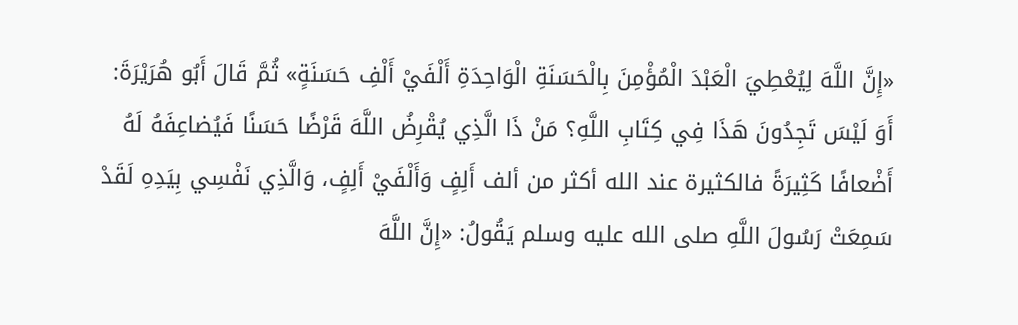«إِنَّ اللَّهَ لِيُعْطِيَ الْعَبْدَ الْمُؤْمِنَ بِالْحَسَنَةِ الْوَاحِدَةِ أَلْفَيْ أَلْفِ حَسَنَةٍ» ثُمَّ قَالَ أَبُو هُرَيْرَةَ:
أَوَ لَيْسَ تَجِدُونَ هَذَا فِي كِتَابِ اللَّهِ؟ مَنْ ذَا الَّذِي يُقْرِضُ اللَّهَ قَرْضًا حَسَنًا فَيُضاعِفَهُ لَهُ أَضْعافًا كَثِيرَةً فالكثيرة عند الله أكثر من ألف أَلِفٍ وَأَلْفَيْ أَلِفٍ، وَالَّذِي نَفْسِي بِيَدِهِ لَقَدْ سَمِعَتْ رَسُولَ اللَّهِ صلى الله عليه وسلم يَقُولُ: «إِنَّ اللَّهَ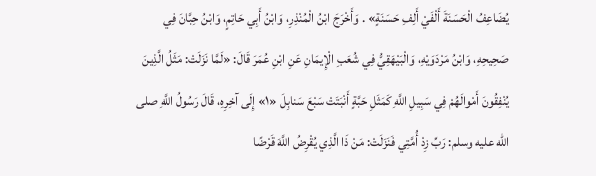يُضَاعِفُ الْحَسَنَةَ أَلْفَيْ أَلِفِ حَسَنَةٍ» . وَأَخْرَجَ ابْنُ الْمُنْذِرِ، وَابْنُ أَبِي حَاتِمٍ، وَابْنُ حِبَّانَ فِي صَحِيحِهِ، وَابْنُ مَرْدَوَيْهِ، وَالْبَيْهَقِيُّ فِي شُعَبِ الْإِيمَانِ عَنِ ابْنِ عُمَرَ قَالَ: «لَمَّا نَزَلَتْ: مَثَلُ الَّذِينَ يُنْفِقُونَ أَمْوالَهُمْ فِي سَبِيلِ اللَّهِ كَمَثَلِ حَبَّةٍ أَنْبَتَتْ سَبْعَ سَنابِلَ «١» إِلَى آخِرِهِ، قَالَ رَسُولُ اللَّهِ صلى الله عليه وسلم: رَبِّ زِدْ أُمَّتِي فَنَزَلَتْ: مَنْ ذَا الَّذِي يُقْرِضُ اللَّهَ قَرْضًا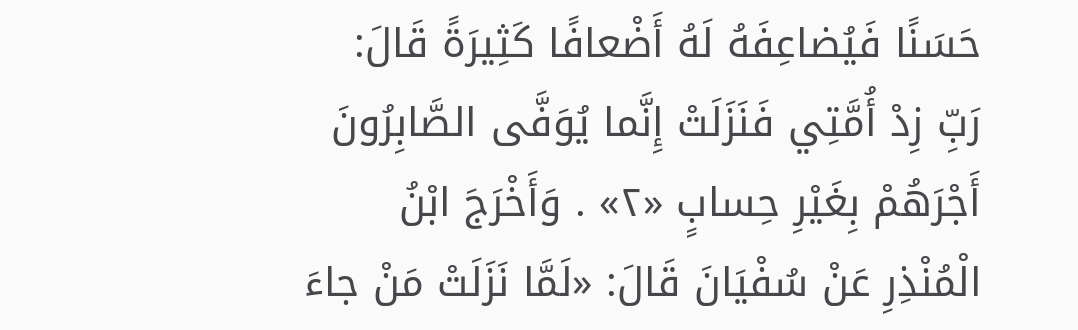حَسَنًا فَيُضاعِفَهُ لَهُ أَضْعافًا كَثِيرَةً قَالَ: رَبِّ زِدْ أُمَّتِي فَنَزَلَتْ إِنَّما يُوَفَّى الصَّابِرُونَ أَجْرَهُمْ بِغَيْرِ حِسابٍ «٢» . وَأَخْرَجَ ابْنُ الْمُنْذِرِ عَنْ سُفْيَانَ قَالَ: «لَمَّا نَزَلَتْ مَنْ جاءَ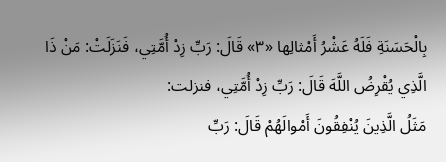بِالْحَسَنَةِ فَلَهُ عَشْرُ أَمْثالِها «٣» قَالَ: رَبِّ زِدْ أُمَّتِي، فَنَزَلَتْ: مَنْ ذَا الَّذِي يُقْرِضُ اللَّهَ قَالَ: رَبِّ زِدْ أُمَّتِي، فنزلت:
مَثَلُ الَّذِينَ يُنْفِقُونَ أَمْوالَهُمْ قَالَ: رَبِّ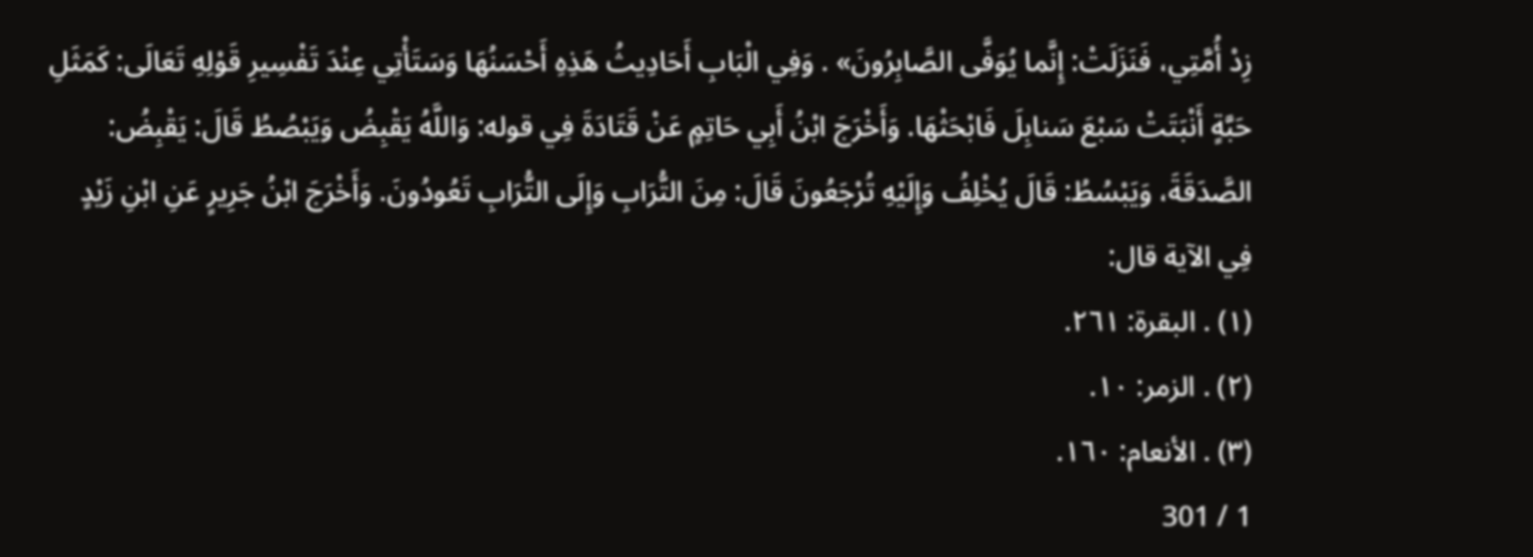زِدْ أُمَّتِي، فَنَزَلَتْ: إِنَّما يُوَفَّى الصَّابِرُونَ» . وَفِي الْبَابِ أَحَادِيثُ هَذِهِ أَحْسَنُهَا وَسَتَأْتِي عِنْدَ تَفْسِيرِ قَوْلِهِ تَعَالَى: كَمَثَلِ حَبَّةٍ أَنْبَتَتْ سَبْعَ سَنابِلَ فَابْحَثْهَا. وَأَخْرَجَ ابْنُ أَبِي حَاتِمٍ عَنْ قَتَادَةَ فِي قوله: وَاللَّهُ يَقْبِضُ وَيَبْصُطُ قَالَ: يَقْبِضُ: الصَّدَقَةَ، وَيَبْسُطُ: قَالَ يُخْلِفُ وَإِلَيْهِ تُرْجَعُونَ قَالَ: مِنَ التُّرَابِ وَإِلَى التُّرَابِ تَعُودُونَ. وَأَخْرَجَ ابْنُ جَرِيرٍ عَنِ ابْنِ زَيْدٍ فِي الآية قال:
(١) . البقرة: ٢٦١.
(٢) . الزمر: ١٠.
(٣) . الأنعام: ١٦٠.
1 / 301